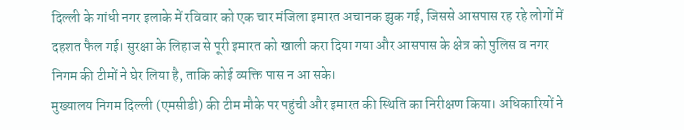दिल्ली के गांधी नगर इलाके में रविवार को एक चार मंजिला इमारत अचानक झुक गई, जिससे आसपास रह रहे लोगों में दहशत फैल गई। सुरक्षा के लिहाज से पूरी इमारत को खाली करा दिया गया और आसपास के क्षेत्र को पुलिस व नगर निगम की टीमों ने घेर लिया है, ताकि कोई व्यक्ति पास न आ सके।
मुख्यालय निगम दिल्ली (एमसीडी) की टीम मौके पर पहुंची और इमारत की स्थिति का निरीक्षण किया। अधिकारियों ने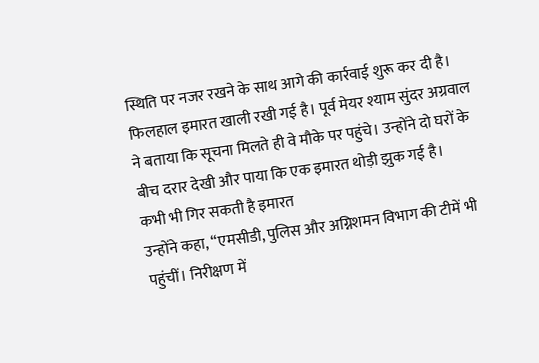स्थिति पर नजर रखने के साथ आगे की कार्रवाई शुरू कर दी है। फिलहाल इमारत खाली रखी गई है। पूर्व मेयर श्याम सुंदर अग्रवाल ने बताया कि सूचना मिलते ही वे मौके पर पहुंचे। उन्होंने दो घरों के बीच दरार देखी और पाया कि एक इमारत थोड़ी झुक गई है।
कभी भी गिर सकती है इमारत
उन्होंने कहा, “एमसीडी, पुलिस और अग्निशमन विभाग की टीमें भी पहुंचीं। निरीक्षण में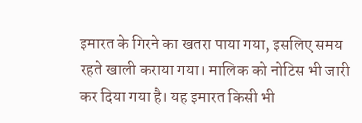इमारत के गिरने का खतरा पाया गया, इसलिए समय रहते खाली कराया गया। मालिक को नोटिस भी जारी कर दिया गया है। यह इमारत किसी भी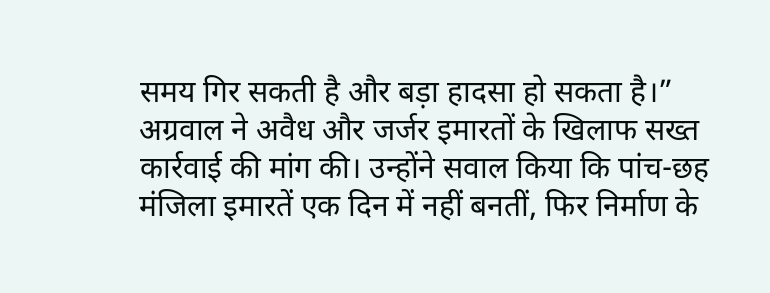समय गिर सकती है और बड़ा हादसा हो सकता है।”
अग्रवाल ने अवैध और जर्जर इमारतों के खिलाफ सख्त कार्रवाई की मांग की। उन्होंने सवाल किया कि पांच-छह मंजिला इमारतें एक दिन में नहीं बनतीं, फिर निर्माण के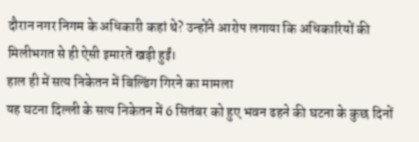दौरान नगर निगम के अधिकारी कहां थे? उन्होंने आरोप लगाया कि अधिकारियों की मिलीभगत से ही ऐसी इमारतें खड़ी हुईं।
हाल ही में सत्य निकेतन में बिल्डिंग गिरने का मामला
यह घटना दिल्ली के सत्य निकेतन में 6 सितंबर को हुए भवन ढहने की घटना के कुछ दिनों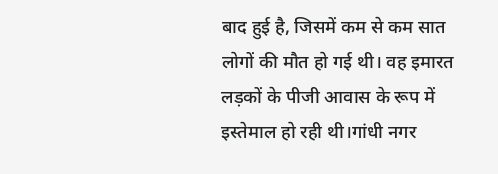बाद हुई है, जिसमें कम से कम सात लोगों की मौत हो गई थी। वह इमारत लड़कों के पीजी आवास के रूप में इस्तेमाल हो रही थी।गांधी नगर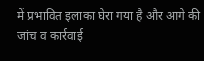में प्रभावित इलाका घेरा गया है और आगे की जांच व कार्रवाई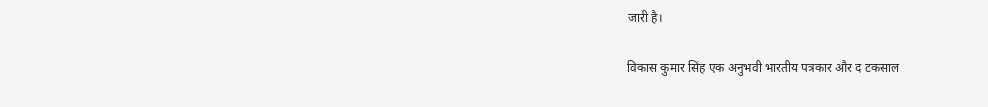जारी है।

विकास कुमार सिंह एक अनुभवी भारतीय पत्रकार और द टकसाल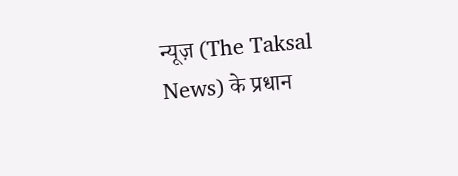न्यूज़ (The Taksal News) के प्रधान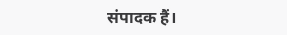संपादक हैं।